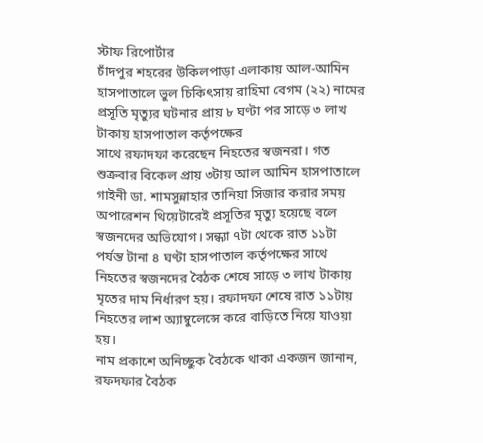স্টাফ রিপোর্টার
চাঁদপুর শহরের উকিলপাড়া এলাকায় আল-আমিন হাসপাতালে ভুল চিকিৎসায় রাহিমা বেগম (২২) নামের প্রসূতি মৃত্যুর ঘটনার প্রায় ৮ ঘণ্টা পর সাড়ে ৩ লাখ টাকায় হাসপাতাল কর্তৃপক্ষের
সাথে রফাদফা করেছেন নিহতের স্বজনরা। গত শুক্রবার বিকেল প্রায় ৩টায় আল আমিন হাসপাতালে গাইনী ডা. শামসুন্নাহার তানিয়া সিজার করার সময় অপারেশন থিয়েটারেই প্রসূতির মৃত্যু হয়েছে বলে স্বজনদের অভিযোগ। সন্ধ্যা ৭টা থেকে রাত ১১টা পর্যন্ত টানা ৪ ঘণ্টা হাসপাতাল কর্তৃপক্ষের সাথে নিহতের স্বজনদের বৈঠক শেষে সাড়ে ৩ লাখ টাকায় মৃতের দাম নির্ধারণ হয়। রফাদফা শেষে রাত ১১টায় নিহতের লাশ অ্যাম্বুলেন্সে করে বাড়িতে নিয়ে যাওয়া হয়।
নাম প্রকাশে অনিচ্ছুক বৈঠকে থাকা একজন জানান, রফদফার বৈঠক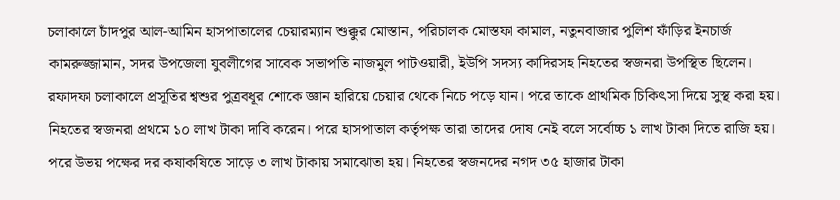চলাকালে চাঁদপুর আল-আমিন হাসপাতালের চেয়ারম্যান শুক্কুর মোস্তান, পরিচালক মোস্তফা কামাল, নতুনবাজার পুলিশ ফাঁড়ির ইনচার্জ কামরুজ্জামান, সদর উপজেলা যুবলীগের সাবেক সভাপতি নাজমুল পাটওয়ারী, ইউপি সদস্য কাদিরসহ নিহতের স্বজনরা উপস্থিত ছিলেন।
রফাদফা চলাকালে প্রসূতির শ্বশুর পুত্রবধূর শোকে জ্ঞান হারিয়ে চেয়ার থেকে নিচে পড়ে যান। পরে তাকে প্রাথমিক চিকিৎসা দিয়ে সুস্থ করা হয়। নিহতের স্বজনরা প্রথমে ১০ লাখ টাকা দাবি করেন। পরে হাসপাতাল কর্তৃপক্ষ তারা তাদের দোষ নেই বলে সর্বোচ্চ ১ লাখ টাকা দিতে রাজি হয়। পরে উভয় পক্ষের দর কষাকষিতে সাড়ে ৩ লাখ টাকায় সমাঝোতা হয়। নিহতের স্বজনদের নগদ ৩৫ হাজার টাকা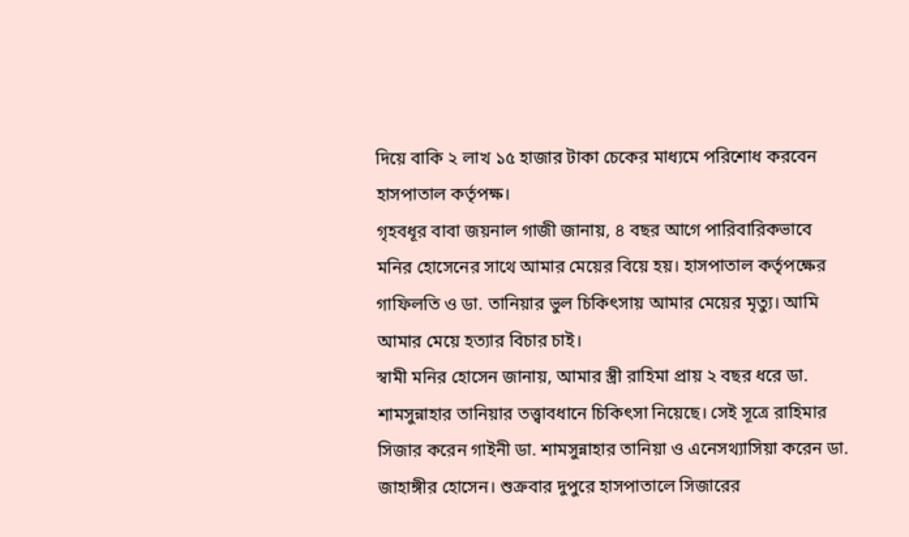দিয়ে বাকি ২ লাখ ১৫ হাজার টাকা চেকের মাধ্যমে পরিশোধ করবেন হাসপাতাল কর্তৃপক্ষ।
গৃহবধূর বাবা জয়নাল গাজী জানায়, ৪ বছর আগে পারিবারিকভাবে মনির হোসেনের সাথে আমার মেয়ের বিয়ে হয়। হাসপাতাল কর্তৃপক্ষের গাফিলতি ও ডা. তানিয়ার ভুল চিকিৎসায় আমার মেয়ের মৃত্যু। আমি আমার মেয়ে হত্যার বিচার চাই।
স্বামী মনির হোসেন জানায়, আমার স্ত্রী রাহিমা প্রায় ২ বছর ধরে ডা. শামসুন্নাহার তানিয়ার তত্ত্বাবধানে চিকিৎসা নিয়েছে। সেই সূত্রে রাহিমার সিজার করেন গাইনী ডা. শামসুন্নাহার তানিয়া ও এনেসথ্যাসিয়া করেন ডা. জাহাঙ্গীর হোসেন। শুক্রবার দুপুরে হাসপাতালে সিজারের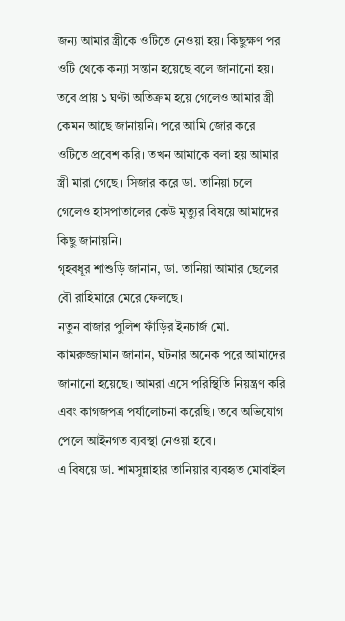জন্য আমার স্ত্রীকে ওটিতে নেওয়া হয়। কিছুক্ষণ পর ওটি থেকে কন্যা সন্তান হয়েছে বলে জানানো হয়। তবে প্রায় ১ ঘণ্টা অতিক্রম হয়ে গেলেও আমার স্ত্রী কেমন আছে জানায়নি। পরে আমি জোর করে ওটিতে প্রবেশ করি। তখন আমাকে বলা হয় আমার স্ত্রী মারা গেছে। সিজার করে ডা. তানিয়া চলে গেলেও হাসপাতালের কেউ মৃত্যুর বিষয়ে আমাদের কিছু জানায়নি।
গৃহবধূর শাশুড়ি জানান, ডা. তানিয়া আমার ছেলের বৌ রাহিমারে মেরে ফেলছে।
নতুন বাজার পুলিশ ফাঁড়ির ইনচার্জ মো. কামরুজ্জামান জানান, ঘটনার অনেক পরে আমাদের জানানো হয়েছে। আমরা এসে পরিস্থিতি নিয়ন্ত্রণ করি এবং কাগজপত্র পর্যালোচনা করেছি। তবে অভিযোগ পেলে আইনগত ব্যবস্থা নেওয়া হবে।
এ বিষয়ে ডা. শামসুন্নাহার তানিয়ার ব্যবহৃত মোবাইল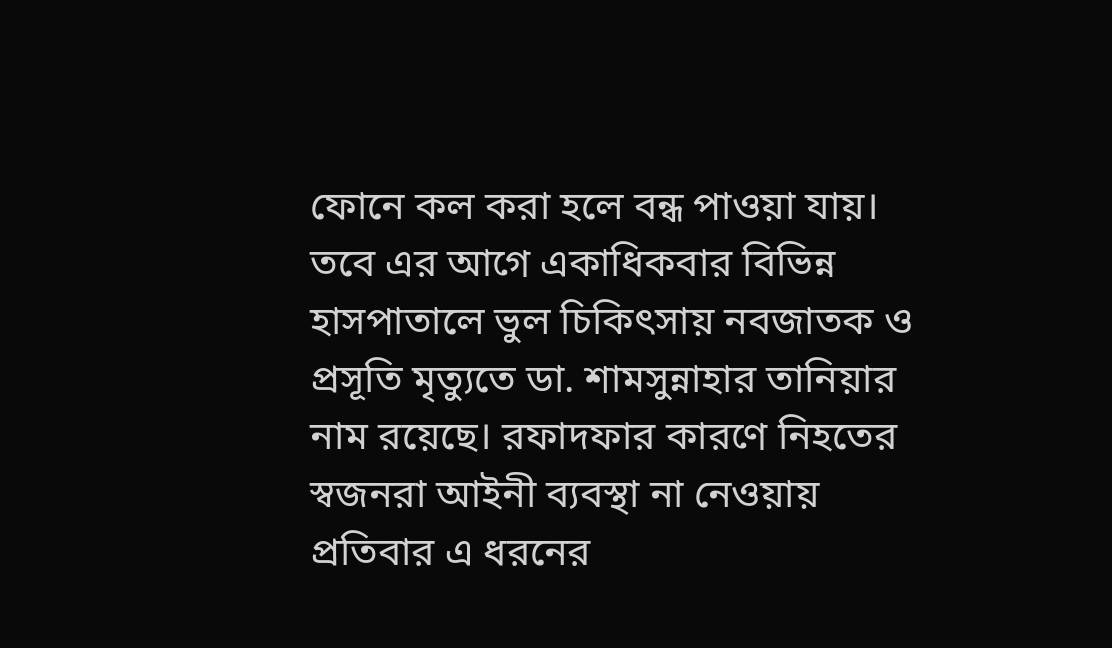ফোনে কল করা হলে বন্ধ পাওয়া যায়।
তবে এর আগে একাধিকবার বিভিন্ন হাসপাতালে ভুল চিকিৎসায় নবজাতক ও প্রসূতি মৃত্যুতে ডা. শামসুন্নাহার তানিয়ার নাম রয়েছে। রফাদফার কারণে নিহতের স্বজনরা আইনী ব্যবস্থা না নেওয়ায় প্রতিবার এ ধরনের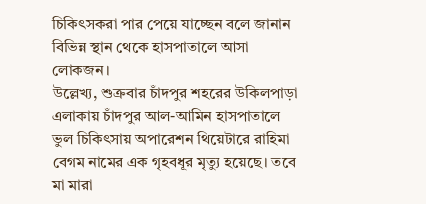চিকিৎসকরা পার পেয়ে যাচ্ছেন বলে জানান বিভিন্ন স্থান থেকে হাসপাতালে আসা লোকজন।
উল্লেখ্য, শুক্রবার চাঁদপুর শহরের উকিলপাড়া এলাকায় চাঁদপুর আল-আমিন হাসপাতালে ভুল চিকিৎসায় অপারেশন থিয়েটারে রাহিমা বেগম নামের এক গৃহবধূর মৃত্যু হয়েছে। তবে মা মারা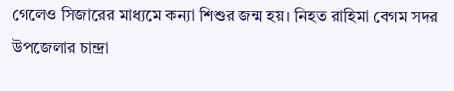গেলেও সিজারের মাধ্যমে কন্যা শিশুর জন্ম হয়। নিহত রাহিমা বেগম সদর উপজেলার চান্দ্রা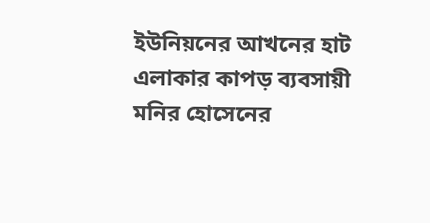ইউনিয়নের আখনের হাট এলাকার কাপড় ব্যবসায়ী মনির হোসেনের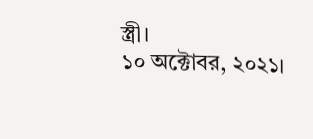স্ত্রী।
১০ অক্টোবর, ২০২১।